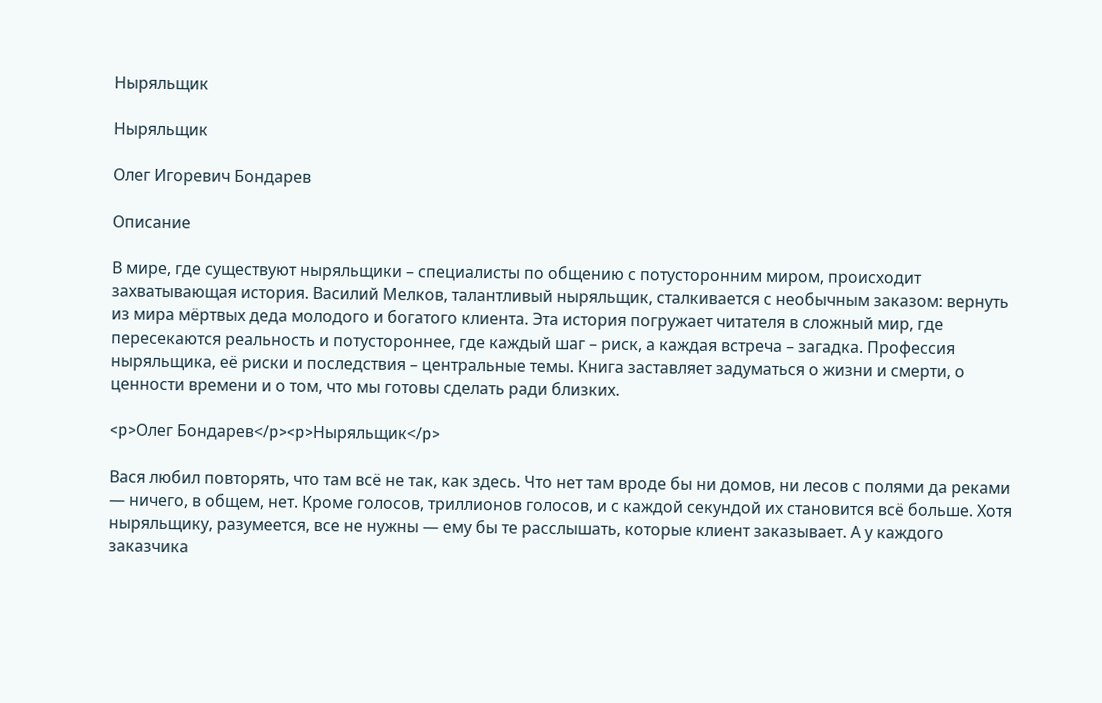Ныряльщик

Ныряльщик

Олег Игоревич Бондарев

Описание

В мире, где существуют ныряльщики – специалисты по общению с потусторонним миром, происходит захватывающая история. Василий Мелков, талантливый ныряльщик, сталкивается с необычным заказом: вернуть из мира мёртвых деда молодого и богатого клиента. Эта история погружает читателя в сложный мир, где пересекаются реальность и потустороннее, где каждый шаг – риск, а каждая встреча – загадка. Профессия ныряльщика, её риски и последствия – центральные темы. Книга заставляет задуматься о жизни и смерти, о ценности времени и о том, что мы готовы сделать ради близких.

<p>Олег Бондарев</p><p>Ныряльщик</p>

Вася любил повторять, что там всё не так, как здесь. Что нет там вроде бы ни домов, ни лесов с полями да реками — ничего, в общем, нет. Кроме голосов, триллионов голосов, и с каждой секундой их становится всё больше. Хотя ныряльщику, разумеется, все не нужны — ему бы те расслышать, которые клиент заказывает. А у каждого заказчика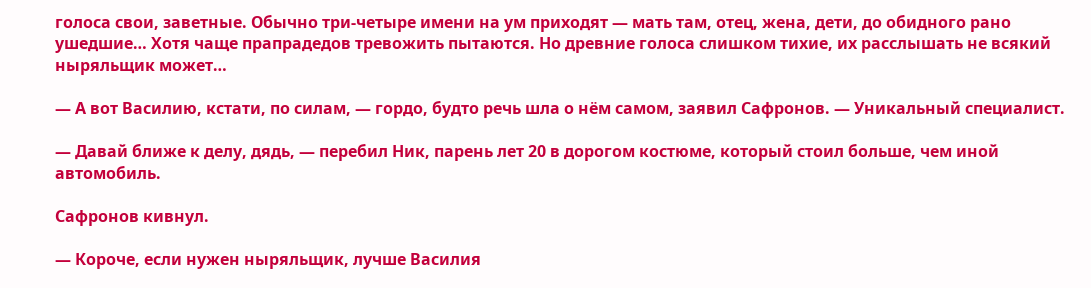голоса свои, заветные. Обычно три-четыре имени на ум приходят — мать там, отец, жена, дети, до обидного рано ушедшие… Хотя чаще прапрадедов тревожить пытаются. Но древние голоса слишком тихие, их расслышать не всякий ныряльщик может…

— А вот Василию, кстати, по силам, — гордо, будто речь шла о нём самом, заявил Сафронов. — Уникальный специалист.

— Давай ближе к делу, дядь, — перебил Ник, парень лет 20 в дорогом костюме, который стоил больше, чем иной автомобиль.

Сафронов кивнул.

— Короче, если нужен ныряльщик, лучше Василия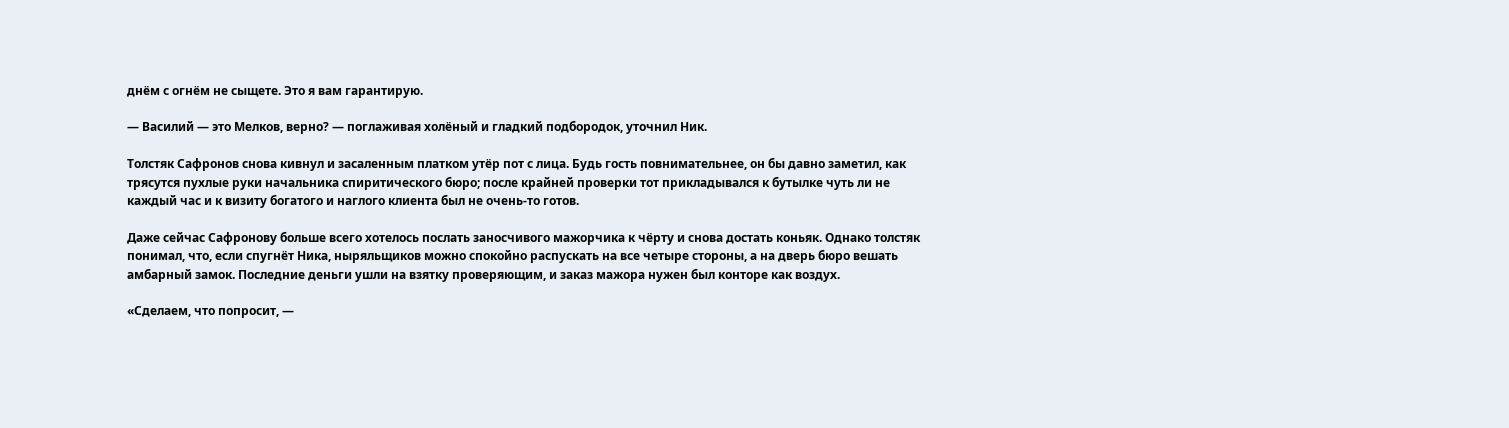днём с огнём не сыщете. Это я вам гарантирую.

— Василий — это Мелков, верно? — поглаживая холёный и гладкий подбородок, уточнил Ник.

Толстяк Сафронов снова кивнул и засаленным платком утёр пот с лица. Будь гость повнимательнее, он бы давно заметил, как трясутся пухлые руки начальника спиритического бюро; после крайней проверки тот прикладывался к бутылке чуть ли не каждый час и к визиту богатого и наглого клиента был не очень-то готов.

Даже сейчас Сафронову больше всего хотелось послать заносчивого мажорчика к чёрту и снова достать коньяк. Однако толстяк понимал, что, если спугнёт Ника, ныряльщиков можно спокойно распускать на все четыре стороны, а на дверь бюро вешать амбарный замок. Последние деньги ушли на взятку проверяющим, и заказ мажора нужен был конторе как воздух.

«Сделаем, что попросит, —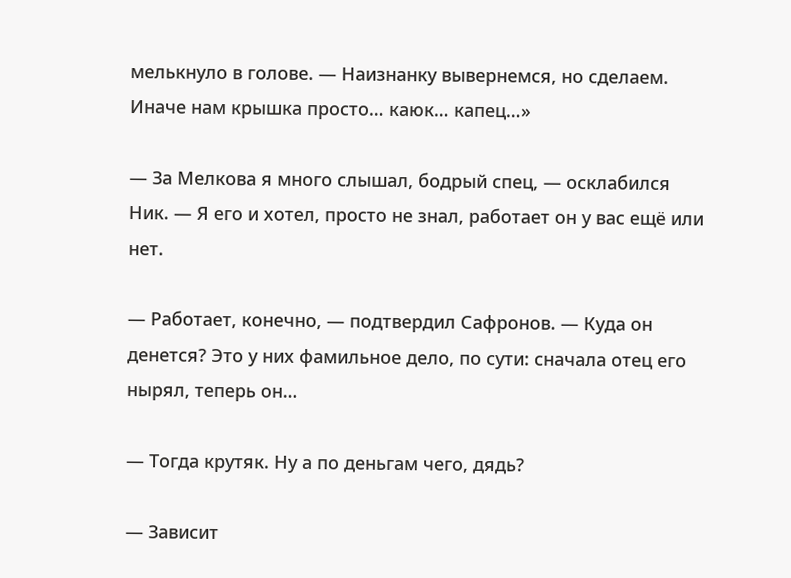мелькнуло в голове. — Наизнанку вывернемся, но сделаем. Иначе нам крышка просто… каюк… капец…»

— За Мелкова я много слышал, бодрый спец, — осклабился Ник. — Я его и хотел, просто не знал, работает он у вас ещё или нет.

— Работает, конечно, — подтвердил Сафронов. — Куда он денется? Это у них фамильное дело, по сути: сначала отец его нырял, теперь он…

— Тогда крутяк. Ну а по деньгам чего, дядь?

— Зависит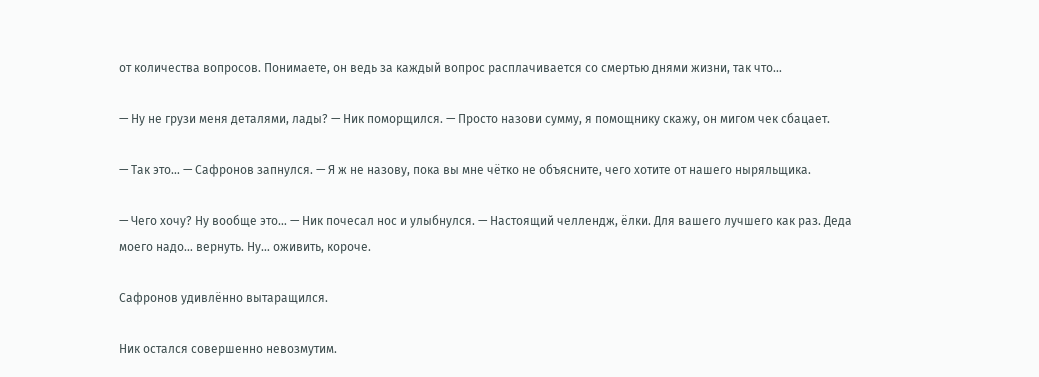от количества вопросов. Понимаете, он ведь за каждый вопрос расплачивается со смертью днями жизни, так что…

— Ну не грузи меня деталями, лады? — Ник поморщился. — Просто назови сумму, я помощнику скажу, он мигом чек сбацает.

— Так это… — Сафронов запнулся. — Я ж не назову, пока вы мне чётко не объясните, чего хотите от нашего ныряльщика.

— Чего хочу? Ну вообще это… — Ник почесал нос и улыбнулся. — Настоящий челлендж, ёлки. Для вашего лучшего как раз. Деда моего надо… вернуть. Ну… оживить, короче.

Сафронов удивлённо вытаращился.

Ник остался совершенно невозмутим.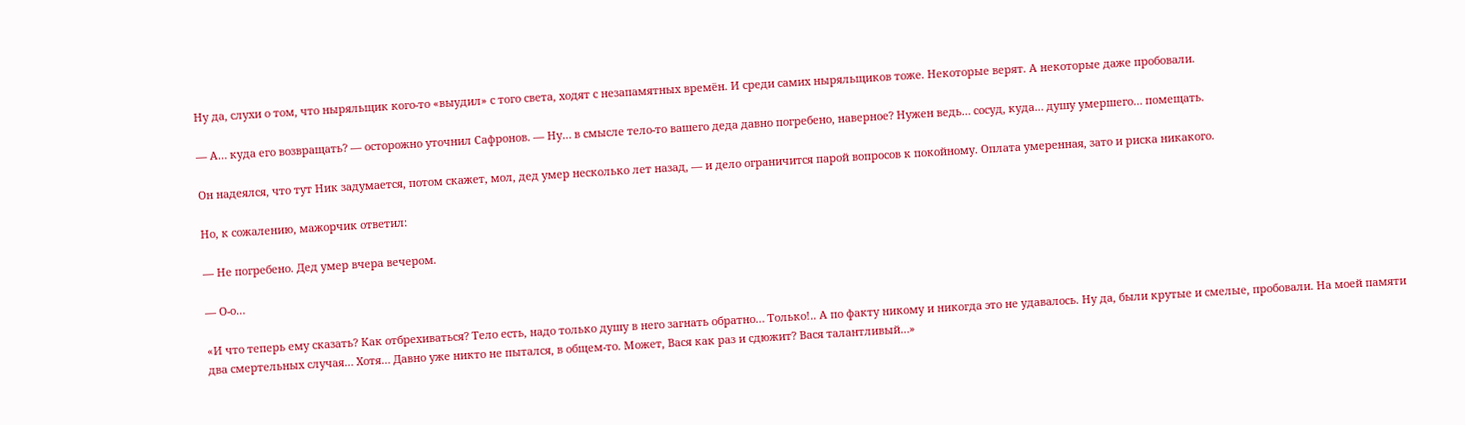Ну да, слухи о том, что ныряльщик кого-то «выудил» с того света, ходят с незапамятных времён. И среди самих ныряльщиков тоже. Некоторые верят. А некоторые даже пробовали.

— А… куда его возвращать? — осторожно уточнил Сафронов. — Ну… в смысле тело-то вашего деда давно погребено, наверное? Нужен ведь… сосуд, куда… душу умершего… помещать.

Он надеялся, что тут Ник задумается, потом скажет, мол, дед умер несколько лет назад, — и дело ограничится парой вопросов к покойному. Оплата умеренная, зато и риска никакого.

Но, к сожалению, мажорчик ответил:

— Не погребено. Дед умер вчера вечером.

— О-о…

«И что теперь ему сказать? Как отбрехиваться? Тело есть, надо только душу в него загнать обратно… Только!.. А по факту никому и никогда это не удавалось. Ну да, были крутые и смелые, пробовали. На моей памяти два смертельных случая… Хотя… Давно уже никто не пытался, в общем-то. Может, Вася как раз и сдюжит? Вася талантливый…»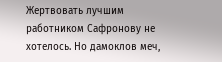Жертвовать лучшим работником Сафронову не хотелось. Но дамоклов меч,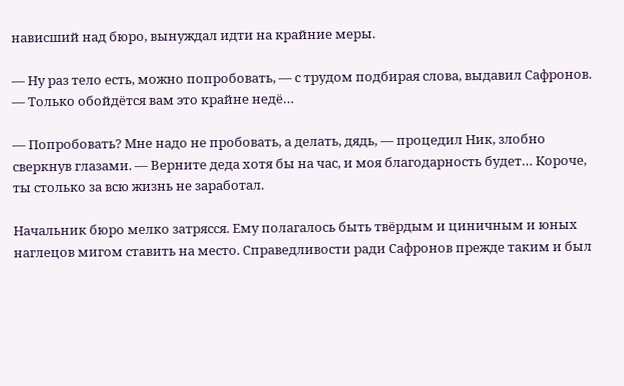нависший над бюро, вынуждал идти на крайние меры.

— Ну раз тело есть, можно попробовать, — с трудом подбирая слова, выдавил Сафронов. — Только обойдётся вам это крайне недё…

— Попробовать? Мне надо не пробовать, а делать, дядь, — процедил Ник, злобно сверкнув глазами. — Верните деда хотя бы на час, и моя благодарность будет… Короче, ты столько за всю жизнь не заработал.

Начальник бюро мелко затрясся. Ему полагалось быть твёрдым и циничным и юных наглецов мигом ставить на место. Справедливости ради Сафронов прежде таким и был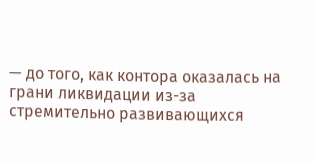— до того, как контора оказалась на грани ликвидации из-за стремительно развивающихся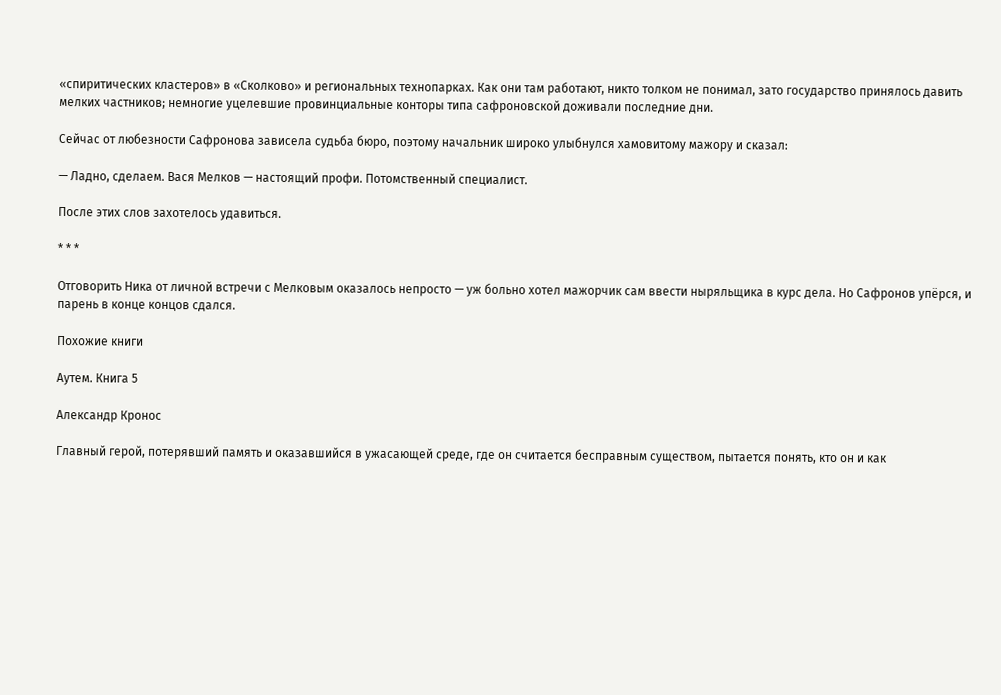«спиритических кластеров» в «Сколково» и региональных технопарках. Как они там работают, никто толком не понимал, зато государство принялось давить мелких частников; немногие уцелевшие провинциальные конторы типа сафроновской доживали последние дни.

Сейчас от любезности Сафронова зависела судьба бюро, поэтому начальник широко улыбнулся хамовитому мажору и сказал:

— Ладно, сделаем. Вася Мелков — настоящий профи. Потомственный специалист.

После этих слов захотелось удавиться.

* * *

Отговорить Ника от личной встречи с Мелковым оказалось непросто — уж больно хотел мажорчик сам ввести ныряльщика в курс дела. Но Сафронов упёрся, и парень в конце концов сдался.

Похожие книги

Аутем. Книга 5

Александр Кронос

Главный герой, потерявший память и оказавшийся в ужасающей среде, где он считается бесправным существом, пытается понять, кто он и как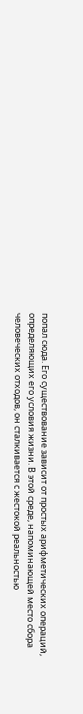попал сюда. Его существование зависит от простых арифметических операций, определяющих его условия жизни. В этой среде, напоминающей место сбора человеческих отходов, он сталкивается с жестокой реальностью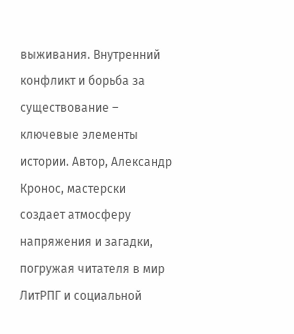выживания. Внутренний конфликт и борьба за существование – ключевые элементы истории. Автор, Александр Кронос, мастерски создает атмосферу напряжения и загадки, погружая читателя в мир ЛитРПГ и социальной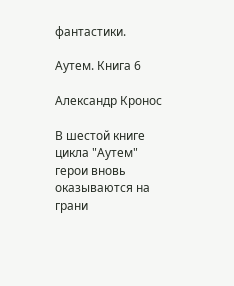фантастики.

Аутем. Книга 6

Александр Кронос

В шестой книге цикла "Аутем" герои вновь оказываются на грани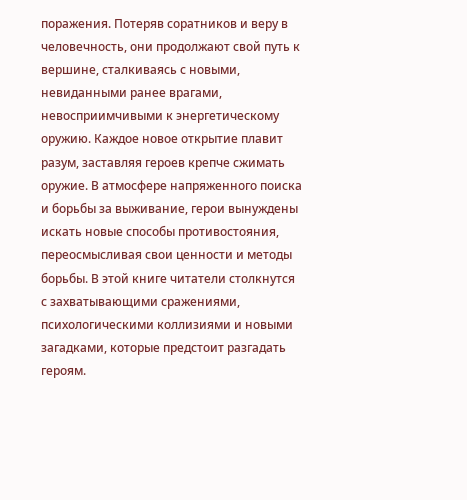поражения. Потеряв соратников и веру в человечность, они продолжают свой путь к вершине, сталкиваясь с новыми, невиданными ранее врагами, невосприимчивыми к энергетическому оружию. Каждое новое открытие плавит разум, заставляя героев крепче сжимать оружие. В атмосфере напряженного поиска и борьбы за выживание, герои вынуждены искать новые способы противостояния, переосмысливая свои ценности и методы борьбы. В этой книге читатели столкнутся с захватывающими сражениями, психологическими коллизиями и новыми загадками, которые предстоит разгадать героям.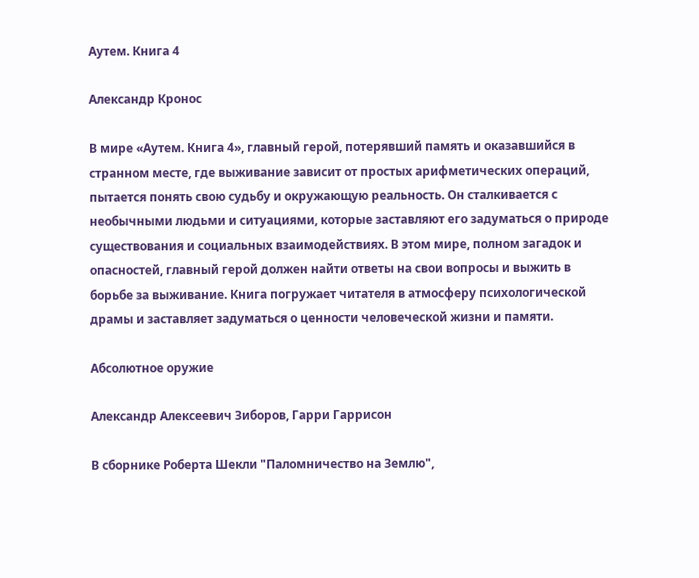Аутем. Книга 4

Александр Кронос

В мире «Аутем. Книга 4», главный герой, потерявший память и оказавшийся в странном месте, где выживание зависит от простых арифметических операций, пытается понять свою судьбу и окружающую реальность. Он сталкивается с необычными людьми и ситуациями, которые заставляют его задуматься о природе существования и социальных взаимодействиях. В этом мире, полном загадок и опасностей, главный герой должен найти ответы на свои вопросы и выжить в борьбе за выживание. Книга погружает читателя в атмосферу психологической драмы и заставляет задуматься о ценности человеческой жизни и памяти.

Абсолютное оружие

Александр Алексеевич Зиборов, Гарри Гаррисон

В сборнике Роберта Шекли "Паломничество на Землю",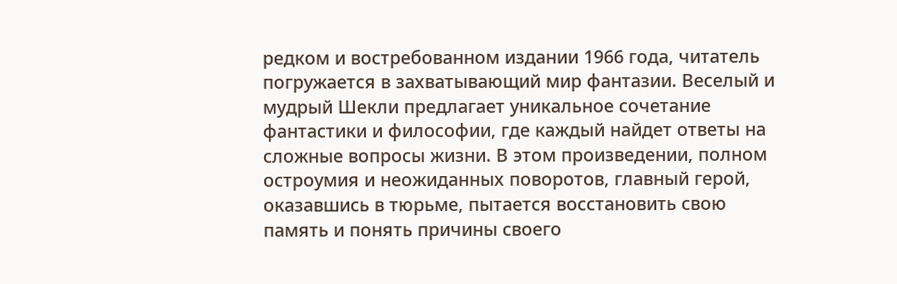редком и востребованном издании 1966 года, читатель погружается в захватывающий мир фантазии. Веселый и мудрый Шекли предлагает уникальное сочетание фантастики и философии, где каждый найдет ответы на сложные вопросы жизни. В этом произведении, полном остроумия и неожиданных поворотов, главный герой, оказавшись в тюрьме, пытается восстановить свою память и понять причины своего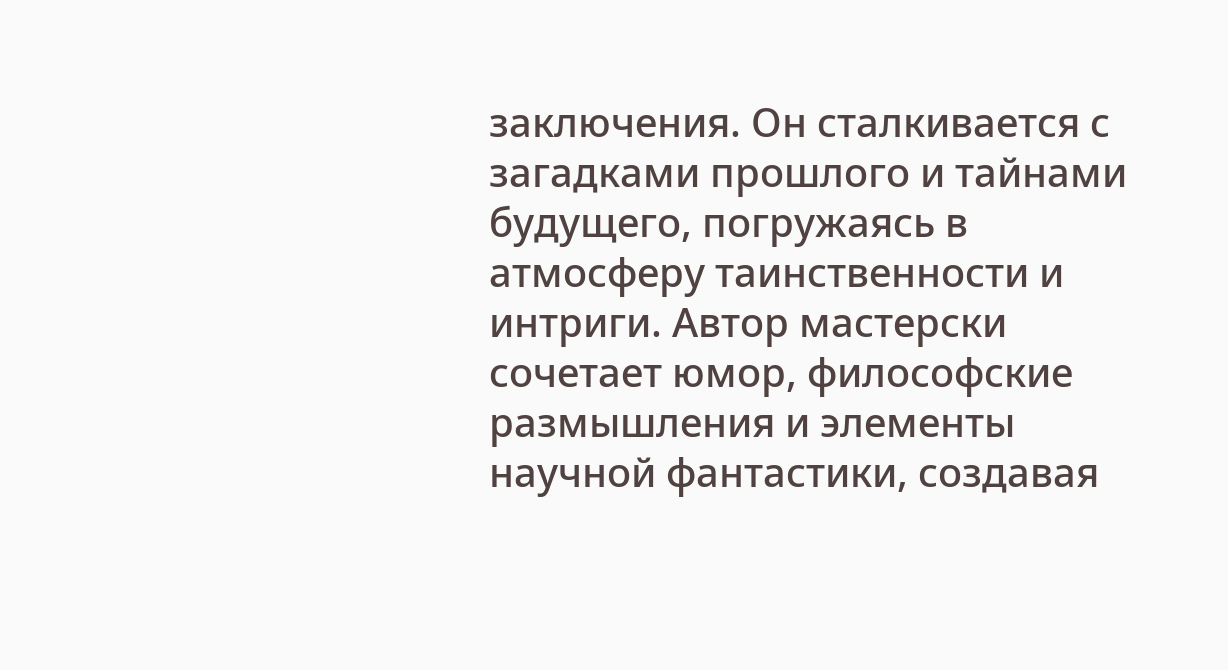заключения. Он сталкивается с загадками прошлого и тайнами будущего, погружаясь в атмосферу таинственности и интриги. Автор мастерски сочетает юмор, философские размышления и элементы научной фантастики, создавая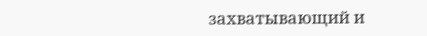захватывающий и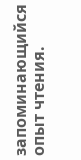запоминающийся опыт чтения.